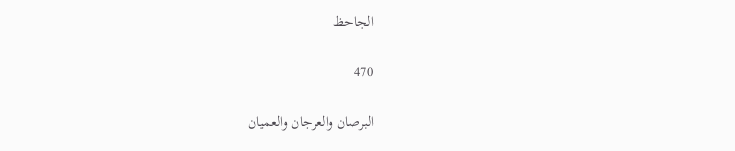الجاحظ

470

البرصان والعرجان والعميان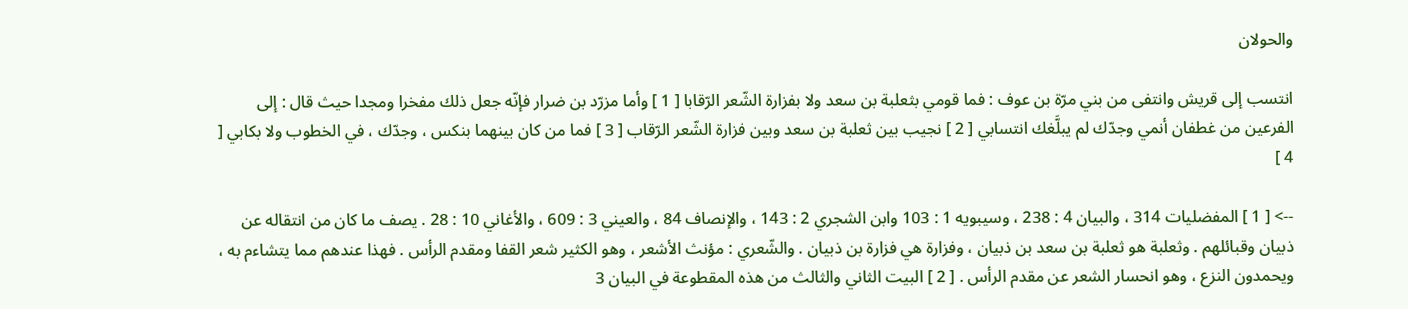والحولان

انتسب إلى قريش وانتفى من بني مرّة بن عوف : فما قومي بثعلبة بن سعد ولا بفزارة الشّعر الرّقابا [ 1 ] وأما مزرّد بن ضرار فإنّه جعل ذلك مفخرا ومجدا حيث قال : إلى الفرعين من غطفان أنمي وجدّك لم يبلَّغك انتسابي [ 2 ] نجيب بين ثعلبة بن سعد وبين فزارة الشّعر الرّقاب [ 3 ] فما من كان بينهما بنكس ، وجدّك ، في الخطوب ولا بكابي [ 4 ]

--> [ 1 ] المفضليات 314 ، والبيان 4 : 238 ، وسيبويه 1 : 103 وابن الشجري 2 : 143 ، والإنصاف 84 ، والعيني 3 : 609 ، والأغاني 10 : 28 . يصف ما كان من انتقاله عن ذبيان وقبائلهم . وثعلبة هو ثعلبة بن سعد بن ذبيان ، وفزارة هي فزارة بن ذبيان . والشّعري : مؤنث الأشعر ، وهو الكثير شعر القفا ومقدم الرأس . فهذا عندهم مما يتشاءم به ، ويحمدون النزع ، وهو انحسار الشعر عن مقدم الرأس . [ 2 ] البيت الثاني والثالث من هذه المقطوعة في البيان 3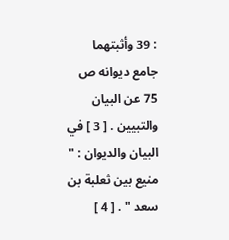: 39 وأثبتهما جامع ديوانه ص 75 عن البيان والتبيين . [ 3 ] في البيان والديوان : " منيع بين ثعلبة بن سعد " . [ 4 ]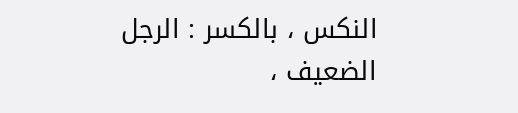النكس ، بالكسر : الرجل الضعيف ،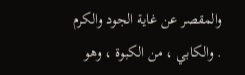والمقصر عن غاية الجود والكرم . والكابي ، من الكبوة ، وهو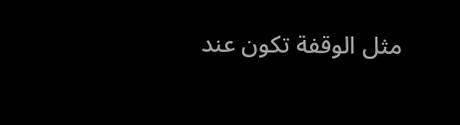مثل الوقفة تكون عند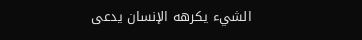الشيء يكرهه الإنسان يدعى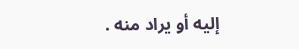إليه أو يراد منه .